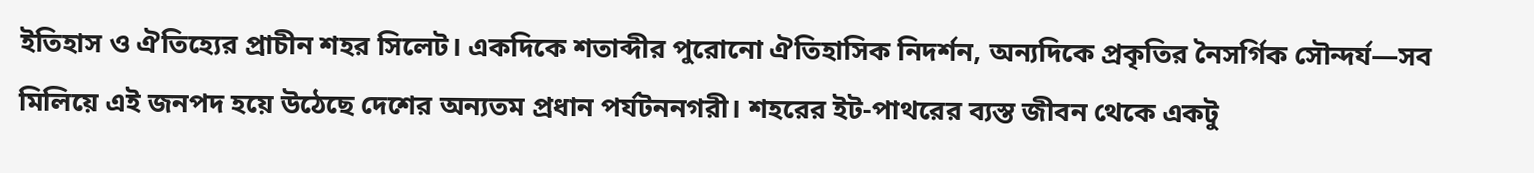ইতিহাস ও ঐতিহ্যের প্রাচীন শহর সিলেট। একদিকে শতাব্দীর পুরোনো ঐতিহাসিক নিদর্শন, অন্যদিকে প্রকৃতির নৈসর্গিক সৌন্দর্য—সব মিলিয়ে এই জনপদ হয়ে উঠেছে দেশের অন্যতম প্রধান পর্যটননগরী। শহরের ইট-পাথরের ব্যস্ত জীবন থেকে একটু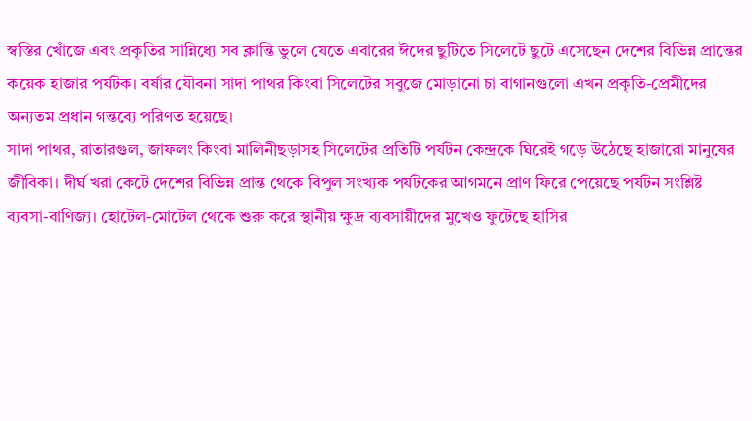স্বস্তির খোঁজে এবং প্রকৃতির সান্নিধ্যে সব ক্লান্তি ভুলে যেতে এবারের ঈদের ছুটিতে সিলেটে ছুটে এসেছেন দেশের বিভিন্ন প্রান্তের কয়েক হাজার পর্যটক। বর্ষার যৌবনা সাদা পাথর কিংবা সিলেটের সবুজে মোড়ানো চা বাগানগুলো এখন প্রকৃতি-প্রেমীদের অন্যতম প্রধান গন্তব্যে পরিণত হয়েছে।
সাদা পাথর, রাতারগুল, জাফলং কিংবা মালিনীছড়াসহ সিলেটের প্রতিটি পর্যটন কেন্দ্রকে ঘিরেই গড়ে উঠেছে হাজারো মানুষের জীবিকা। দীর্ঘ খরা কেটে দেশের বিভিন্ন প্রান্ত থেকে বিপুল সংখ্যক পর্যটকের আগমনে প্রাণ ফিরে পেয়েছে পর্যটন সংশ্লিষ্ট ব্যবসা-বাণিজ্য। হোটেল-মোটেল থেকে শুরু করে স্থানীয় ক্ষুদ্র ব্যবসায়ীদের মুখেও ফুটেছে হাসির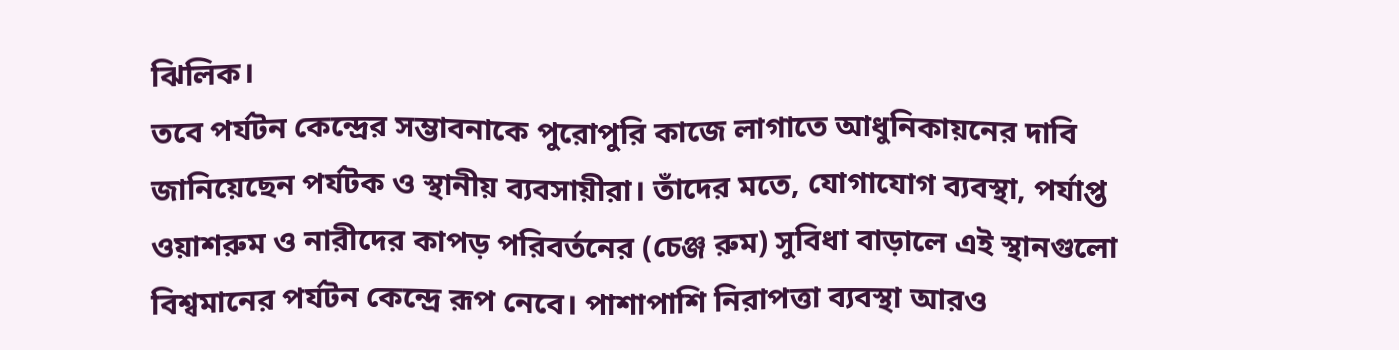ঝিলিক।
তবে পর্যটন কেন্দ্রের সম্ভাবনাকে পুরোপুরি কাজে লাগাতে আধুনিকায়নের দাবি জানিয়েছেন পর্যটক ও স্থানীয় ব্যবসায়ীরা। তাঁদের মতে, যোগাযোগ ব্যবস্থা, পর্যাপ্ত ওয়াশরুম ও নারীদের কাপড় পরিবর্তনের (চেঞ্জ রুম) সুবিধা বাড়ালে এই স্থানগুলো বিশ্বমানের পর্যটন কেন্দ্রে রূপ নেবে। পাশাপাশি নিরাপত্তা ব্যবস্থা আরও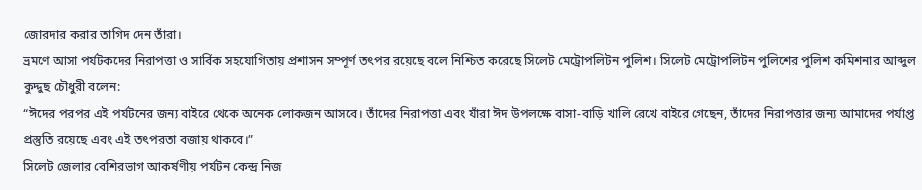জোরদার করার তাগিদ দেন তাঁরা।
ভ্রমণে আসা পর্যটকদের নিরাপত্তা ও সার্বিক সহযোগিতায় প্রশাসন সম্পূর্ণ তৎপর রয়েছে বলে নিশ্চিত করেছে সিলেট মেট্রোপলিটন পুলিশ। সিলেট মেট্রোপলিটন পুলিশের পুলিশ কমিশনার আব্দুল কুদ্দুছ চৌধুরী বলেন:
“ঈদের পরপর এই পর্যটনের জন্য বাইরে থেকে অনেক লোকজন আসবে। তাঁদের নিরাপত্তা এবং যাঁরা ঈদ উপলক্ষে বাসা-বাড়ি খালি রেখে বাইরে গেছেন, তাঁদের নিরাপত্তার জন্য আমাদের পর্যাপ্ত প্রস্তুতি রয়েছে এবং এই তৎপরতা বজায় থাকবে।”
সিলেট জেলার বেশিরভাগ আকর্ষণীয় পর্যটন কেন্দ্র নিজ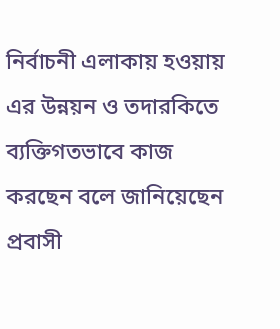নির্বাচনী এলাকায় হওয়ায় এর উন্নয়ন ও তদারকিতে ব্যক্তিগতভাবে কাজ করছেন বলে জানিয়েছেন প্রবাসী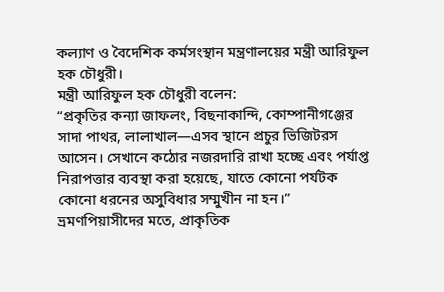কল্যাণ ও বৈদেশিক কর্মসংস্থান মন্ত্রণালয়ের মন্ত্রী আরিফুল হক চৌধুরী।
মন্ত্রী আরিফুল হক চৌধুরী বলেন:
“প্রকৃতির কন্যা জাফলং, বিছনাকান্দি, কোম্পানীগঞ্জের সাদা পাথর, লালাখাল—এসব স্থানে প্রচুর ভিজিটরস আসেন। সেখানে কঠোর নজরদারি রাখা হচ্ছে এবং পর্যাপ্ত নিরাপত্তার ব্যবস্থা করা হয়েছে, যাতে কোনো পর্যটক কোনো ধরনের অসুবিধার সম্মুখীন না হন।”
ভ্রমণপিয়াসীদের মতে, প্রাকৃতিক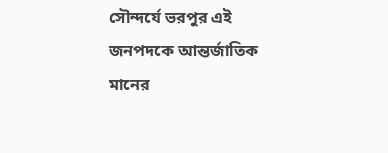সৌন্দর্যে ভরপুর এই জনপদকে আন্তর্জাতিক মানের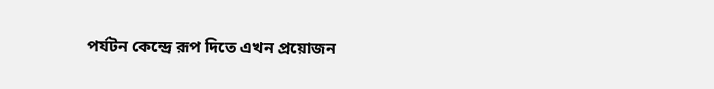পর্যটন কেন্দ্রে রূপ দিতে এখন প্রয়োজন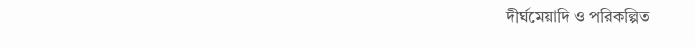দীর্ঘমেয়াদি ও পরিকল্পিত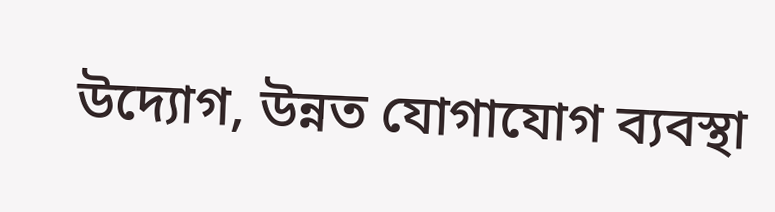উদ্যোগ, উন্নত যোগাযোগ ব্যবস্থা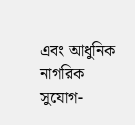এবং আধুনিক নাগরিক সুযোগ-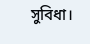সুবিধা।